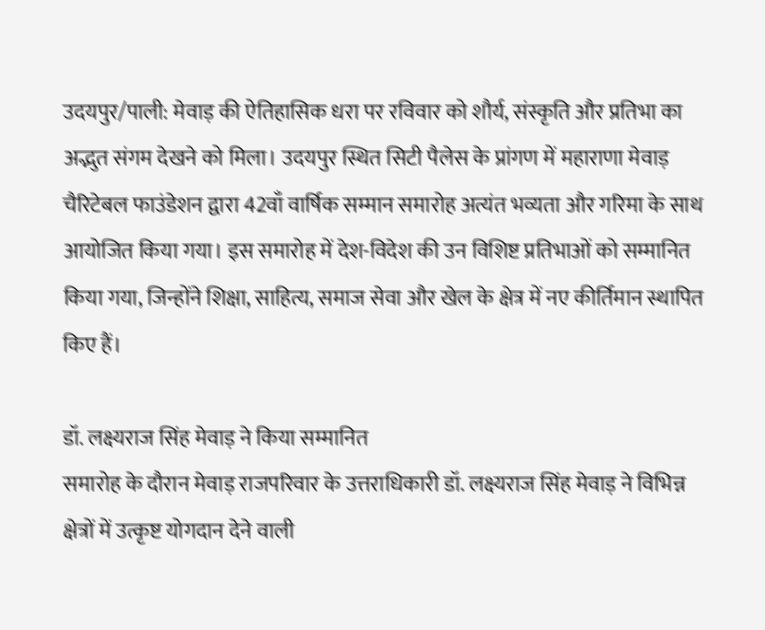उदयपुर/पाली: मेवाड़ की ऐतिहासिक धरा पर रविवार को शौर्य, संस्कृति और प्रतिभा का अद्भुत संगम देखने को मिला। उदयपुर स्थित सिटी पैलेस के प्रांगण में महाराणा मेवाड़ चैरिटेबल फाउंडेशन द्वारा 42वाँ वार्षिक सम्मान समारोह अत्यंत भव्यता और गरिमा के साथ आयोजित किया गया। इस समारोह में देश-विदेश की उन विशिष्ट प्रतिभाओं को सम्मानित किया गया, जिन्होंने शिक्षा, साहित्य, समाज सेवा और खेल के क्षेत्र में नए कीर्तिमान स्थापित किए हैं।

डॉ. लक्ष्यराज सिंह मेवाड़ ने किया सम्मानित
समारोह के दौरान मेवाड़ राजपरिवार के उत्तराधिकारी डॉ. लक्ष्यराज सिंह मेवाड़ ने विभिन्न क्षेत्रों में उत्कृष्ट योगदान देने वाली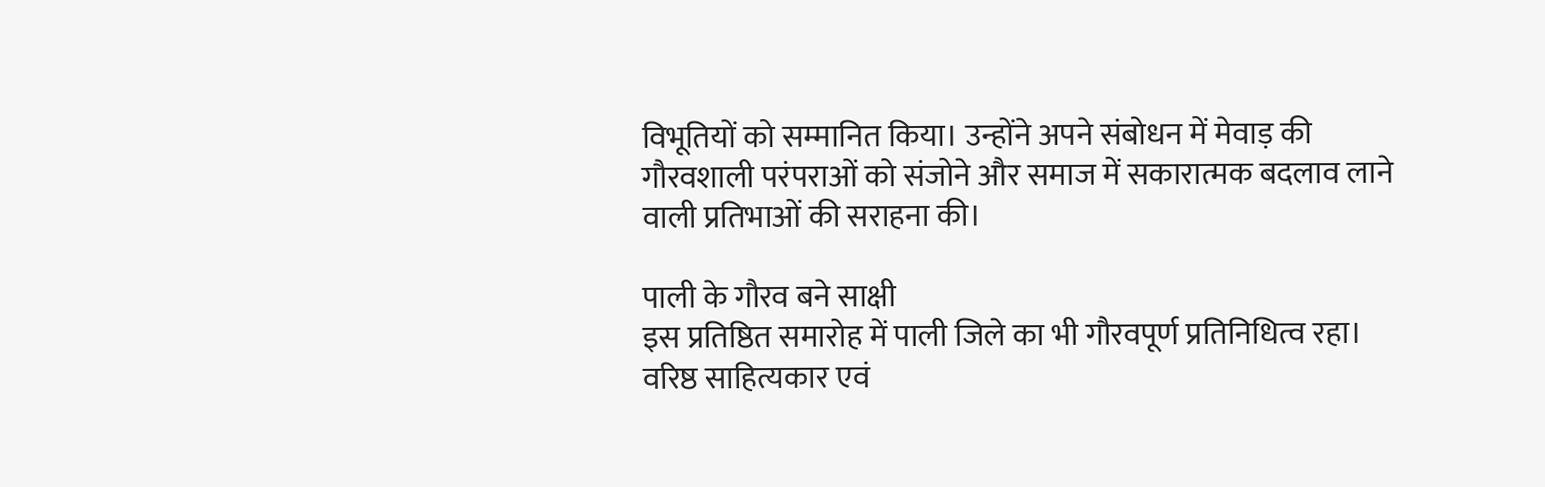विभूतियों को सम्मानित किया। उन्होंने अपने संबोधन में मेवाड़ की गौरवशाली परंपराओं को संजोने और समाज में सकारात्मक बदलाव लाने वाली प्रतिभाओं की सराहना की।

पाली के गौरव बने साक्षी
इस प्रतिष्ठित समारोह में पाली जिले का भी गौरवपूर्ण प्रतिनिधित्व रहा। वरिष्ठ साहित्यकार एवं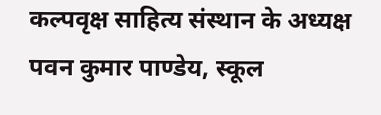कल्पवृक्ष साहित्य संस्थान के अध्यक्ष पवन कुमार पाण्डेय, स्कूल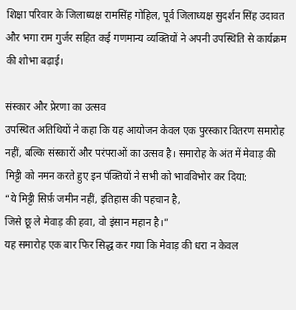शिक्षा परिवार के जिलाध्यक्ष रामसिंह गोहिल, पूर्व जिलाध्यक्ष सुदर्शन सिंह उदावत और भगा राम गुर्जर सहित कई गणमान्य व्यक्तियों ने अपनी उपस्थिति से कार्यक्रम की शोभा बढ़ाई।

संस्कार और प्रेरणा का उत्सव
उपस्थित अतिथियों ने कहा कि यह आयोजन केवल एक पुरस्कार वितरण समारोह नहीं, बल्कि संस्कारों और परंपराओं का उत्सव है। समारोह के अंत में मेवाड़ की मिट्टी को नमन करते हुए इन पंक्तियों ने सभी को भावविभोर कर दिया:
“ये मिट्टी सिर्फ़ जमीन नहीं, इतिहास की पहचान है,
जिसे छू ले मेवाड़ की हवा, वो इंसान महान है।”
यह समारोह एक बार फिर सिद्ध कर गया कि मेवाड़ की धरा न केवल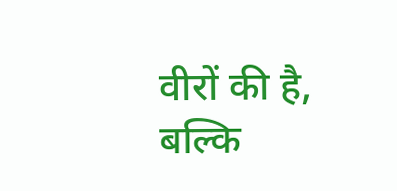वीरों की है, बल्कि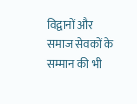विद्वानों और समाज सेवकों के सम्मान की भी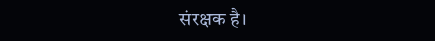संरक्षक है।